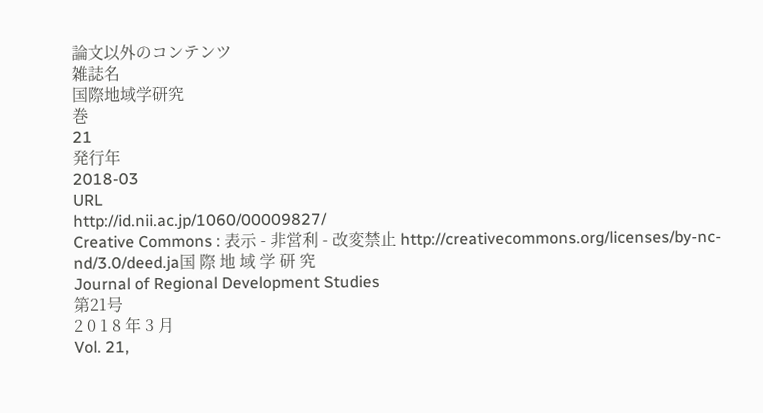論文以外のコンテンツ
雑誌名
国際地域学研究
巻
21
発行年
2018-03
URL
http://id.nii.ac.jp/1060/00009827/
Creative Commons : 表示 - 非営利 - 改変禁止 http://creativecommons.org/licenses/by-nc-nd/3.0/deed.ja国 際 地 域 学 研 究
Journal of Regional Development Studies
第21号
2 0 1 8 年 3 月
Vol. 21,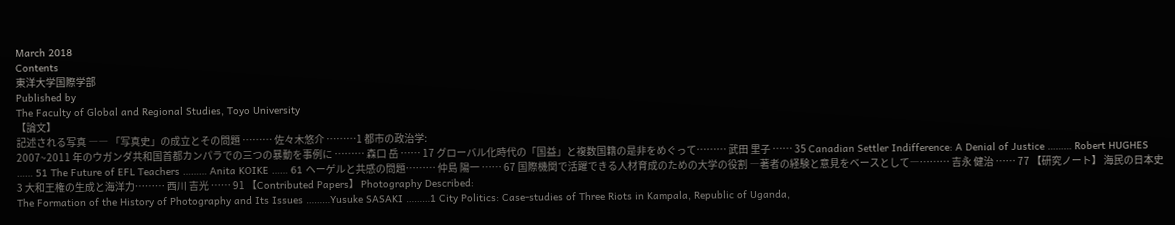March 2018
Contents
東洋大学国際学部
Published by
The Faculty of Global and Regional Studies, Toyo University
【論文】
記述される写真 ―― 「写真史」の成立とその問題 ……… 佐々木悠介 ………1 都市の政治学:
2007~2011 年のウガンダ共和国首都カンパラでの三つの暴動を事例に ……… 森口 岳 …… 17 グローバル化時代の「国益」と複数国籍の是非をめぐって……… 武田 里子 …… 35 Canadian Settler Indifference: A Denial of Justice ……… Robert HUGHES …… 51 The Future of EFL Teachers ……… Anita KOIKE …… 61 ヘーゲルと共感の問題……… 仲島 陽一 …… 67 国際機関で活躍できる人材育成のための大学の役割 ―著者の経験と意見をベースとして―……… 吉永 健治 …… 77 【研究ノート】 海民の日本史 3 大和王権の生成と海洋力……… 西川 吉光 …… 91 【Contributed Papers】 Photography Described:
The Formation of the History of Photography and Its Issues ………Yusuke SASAKI ………1 City Politics: Case-studies of Three Riots in Kampala, Republic of Uganda,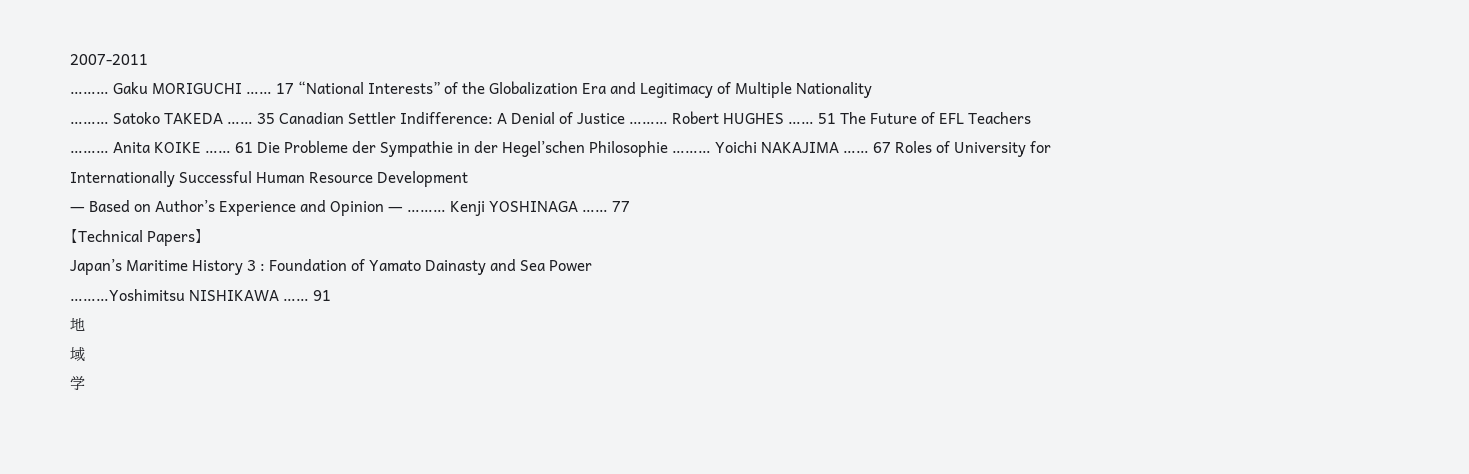2007-2011
……… Gaku MORIGUCHI …… 17 “National Interests” of the Globalization Era and Legitimacy of Multiple Nationality
……… Satoko TAKEDA …… 35 Canadian Settler Indifference: A Denial of Justice ……… Robert HUGHES …… 51 The Future of EFL Teachers ……… Anita KOIKE …… 61 Die Probleme der Sympathie in der Hegel’schen Philosophie ……… Yoichi NAKAJIMA …… 67 Roles of University for Internationally Successful Human Resource Development
― Based on Author’s Experience and Opinion ― ……… Kenji YOSHINAGA …… 77
【Technical Papers】
Japan’s Maritime History 3 : Foundation of Yamato Dainasty and Sea Power
………Yoshimitsu NISHIKAWA …… 91
地
域
学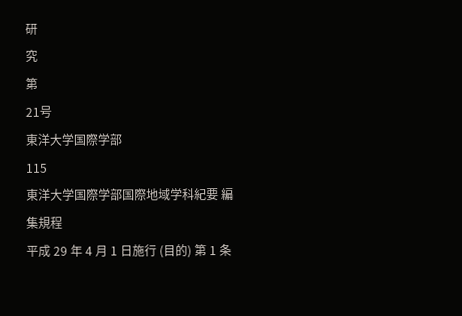研
究
第
21号
東洋大学国際学部
115
東洋大学国際学部国際地域学科紀要 編集規程
平成 29 年 4 月 1 日施行 (目的) 第 1 条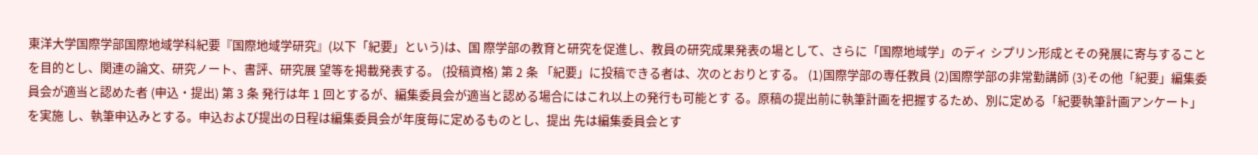東洋大学国際学部国際地域学科紀要『国際地域学研究』(以下「紀要」という)は、国 際学部の教育と研究を促進し、教員の研究成果発表の場として、さらに「国際地域学」のディ シプリン形成とその発展に寄与することを目的とし、関連の論文、研究ノート、書評、研究展 望等を掲載発表する。 (投稿資格) 第 2 条 「紀要」に投稿できる者は、次のとおりとする。 (1)国際学部の専任教員 (2)国際学部の非常勤講師 (3)その他「紀要」編集委員会が適当と認めた者 (申込・提出) 第 3 条 発行は年 1 回とするが、編集委員会が適当と認める場合にはこれ以上の発行も可能とす る。原稿の提出前に執筆計画を把握するため、別に定める「紀要執筆計画アンケート」を実施 し、執筆申込みとする。申込および提出の日程は編集委員会が年度毎に定めるものとし、提出 先は編集委員会とす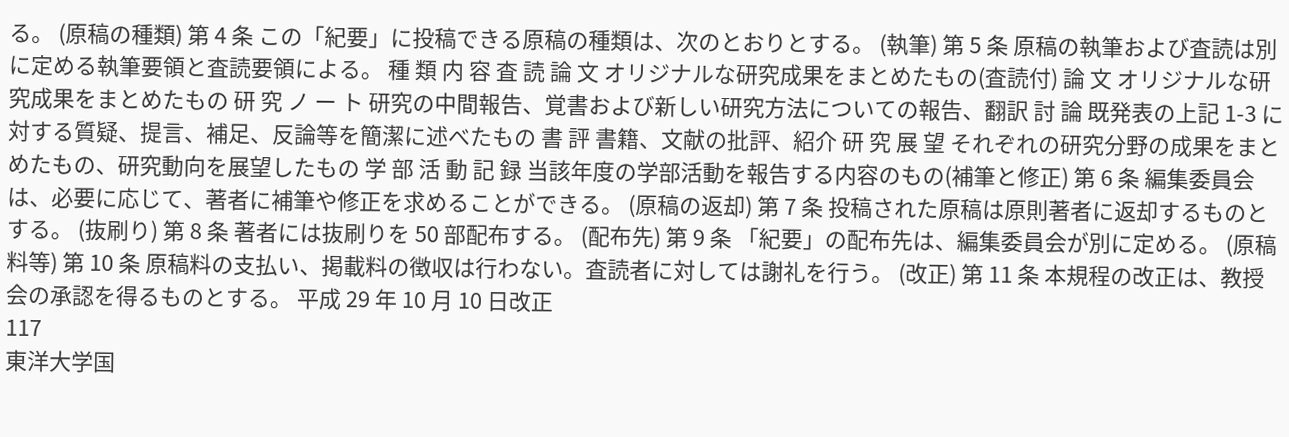る。 (原稿の種類) 第 4 条 この「紀要」に投稿できる原稿の種類は、次のとおりとする。 (執筆) 第 5 条 原稿の執筆および査読は別に定める執筆要領と査読要領による。 種 類 内 容 査 読 論 文 オリジナルな研究成果をまとめたもの(査読付) 論 文 オリジナルな研究成果をまとめたもの 研 究 ノ ー ト 研究の中間報告、覚書および新しい研究方法についての報告、翻訳 討 論 既発表の上記 1-3 に対する質疑、提言、補足、反論等を簡潔に述べたもの 書 評 書籍、文献の批評、紹介 研 究 展 望 それぞれの研究分野の成果をまとめたもの、研究動向を展望したもの 学 部 活 動 記 録 当該年度の学部活動を報告する内容のもの(補筆と修正) 第 6 条 編集委員会は、必要に応じて、著者に補筆や修正を求めることができる。 (原稿の返却) 第 7 条 投稿された原稿は原則著者に返却するものとする。 (抜刷り) 第 8 条 著者には抜刷りを 50 部配布する。 (配布先) 第 9 条 「紀要」の配布先は、編集委員会が別に定める。 (原稿料等) 第 10 条 原稿料の支払い、掲載料の徴収は行わない。査読者に対しては謝礼を行う。 (改正) 第 11 条 本規程の改正は、教授会の承認を得るものとする。 平成 29 年 10 月 10 日改正
117
東洋大学国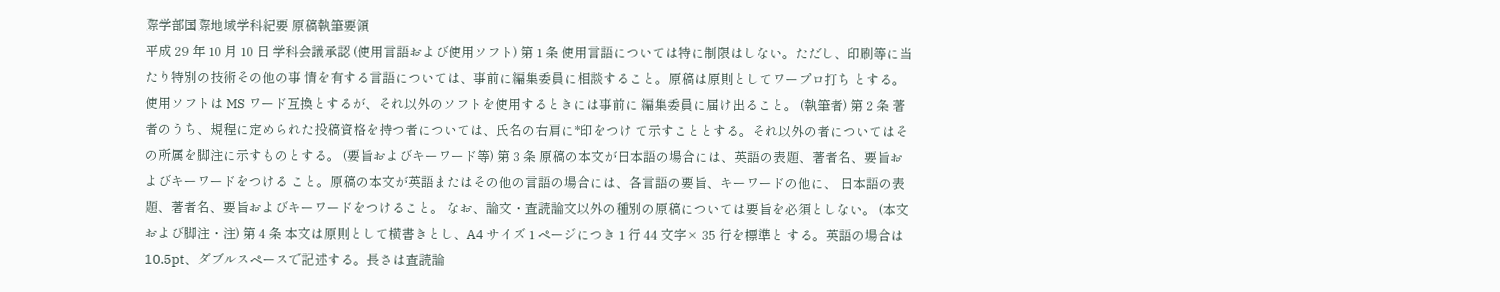際学部国際地域学科紀要 原稿執筆要領
平成 29 年 10 月 10 日 学科会議承認 (使用言語および使用ソフト) 第 1 条 使用言語については特に制限はしない。ただし、印刷等に当たり特別の技術その他の事 情を有する言語については、事前に編集委員に相談すること。原稿は原則としてワープロ打ち とする。使用ソフトは MS ワード互換とするが、それ以外のソフトを使用するときには事前に 編集委員に届け出ること。 (執筆者) 第 2 条 著者のうち、規程に定められた投稿資格を持つ者については、氏名の右肩に*印をつけ て示すこととする。それ以外の者についてはその所属を脚注に示すものとする。 (要旨およびキーワード等) 第 3 条 原稿の本文が日本語の場合には、英語の表題、著者名、要旨およびキーワードをつける こと。原稿の本文が英語またはその他の言語の場合には、各言語の要旨、キーワードの他に、 日本語の表題、著者名、要旨およびキーワードをつけること。 なお、論文・査読論文以外の種別の原稿については要旨を必須としない。 (本文および脚注・注) 第 4 条 本文は原則として横書きとし、A4 サイズ 1 ページにつき 1 行 44 文字× 35 行を標準と する。英語の場合は 10.5pt、ダブルスペースで記述する。長さは査読論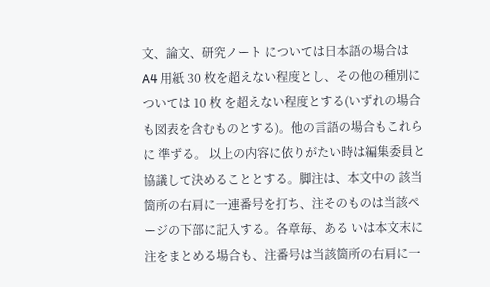文、論文、研究ノート については日本語の場合は A4 用紙 30 枚を超えない程度とし、その他の種別については 10 枚 を超えない程度とする(いずれの場合も図表を含むものとする)。他の言語の場合もこれらに 準ずる。 以上の内容に依りがたい時は編集委員と協議して決めることとする。脚注は、本文中の 該当箇所の右肩に一連番号を打ち、注そのものは当該ページの下部に記入する。各章毎、ある いは本文末に注をまとめる場合も、注番号は当該箇所の右肩に一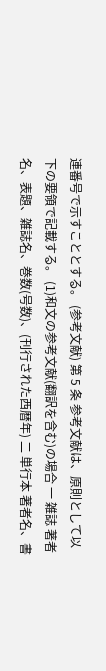連番号で示すこととする。 (参考文献) 第 5 条 参考文献は、原則として以下の要領で記載する。 (1)和文の参考文献(翻訳を含む)の場合 一 雑誌 著者名、表題、雑誌名、巻数(号数)、(刊行された西暦年) 二 単行本 著者名、書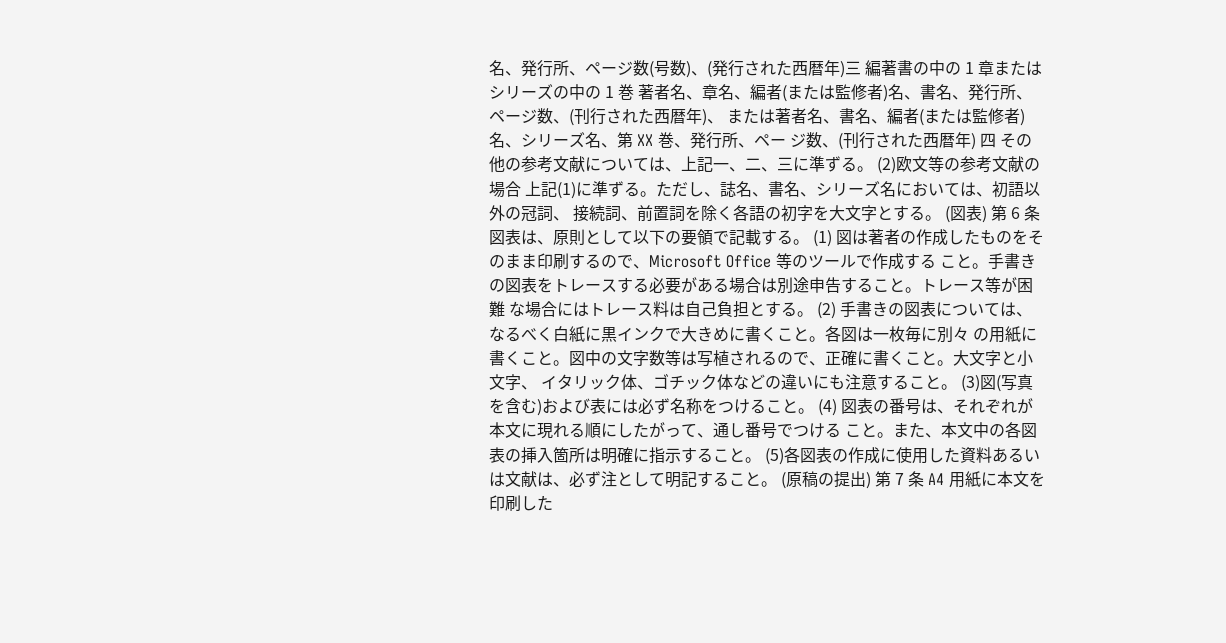名、発行所、ページ数(号数)、(発行された西暦年)三 編著書の中の 1 章またはシリーズの中の 1 巻 著者名、章名、編者(または監修者)名、書名、発行所、ページ数、(刊行された西暦年)、 または著者名、書名、編者(または監修者)名、シリーズ名、第 XX 巻、発行所、ペー ジ数、(刊行された西暦年) 四 その他の参考文献については、上記一、二、三に準ずる。 (2)欧文等の参考文献の場合 上記(1)に準ずる。ただし、誌名、書名、シリーズ名においては、初語以外の冠詞、 接続詞、前置詞を除く各語の初字を大文字とする。 (図表) 第 6 条 図表は、原則として以下の要領で記載する。 (1) 図は著者の作成したものをそのまま印刷するので、Microsoft Office 等のツールで作成する こと。手書きの図表をトレースする必要がある場合は別途申告すること。トレース等が困難 な場合にはトレース料は自己負担とする。 (2) 手書きの図表については、なるべく白紙に黒インクで大きめに書くこと。各図は一枚毎に別々 の用紙に書くこと。図中の文字数等は写植されるので、正確に書くこと。大文字と小文字、 イタリック体、ゴチック体などの違いにも注意すること。 (3)図(写真を含む)および表には必ず名称をつけること。 (4) 図表の番号は、それぞれが本文に現れる順にしたがって、通し番号でつける こと。また、本文中の各図表の挿入箇所は明確に指示すること。 (5)各図表の作成に使用した資料あるいは文献は、必ず注として明記すること。 (原稿の提出) 第 7 条 A4 用紙に本文を印刷した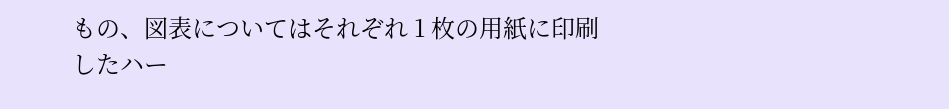もの、図表についてはそれぞれ 1 枚の用紙に印刷したハー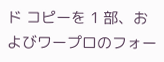ド コピーを 1 部、およびワープロのフォー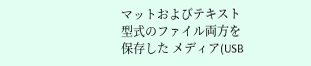マットおよびテキスト型式のファイル両方を保存した メディア(USB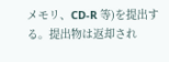メモリ、CD-R 等)を提出する。提出物は返却され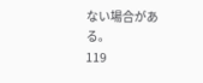ない場合がある。
119